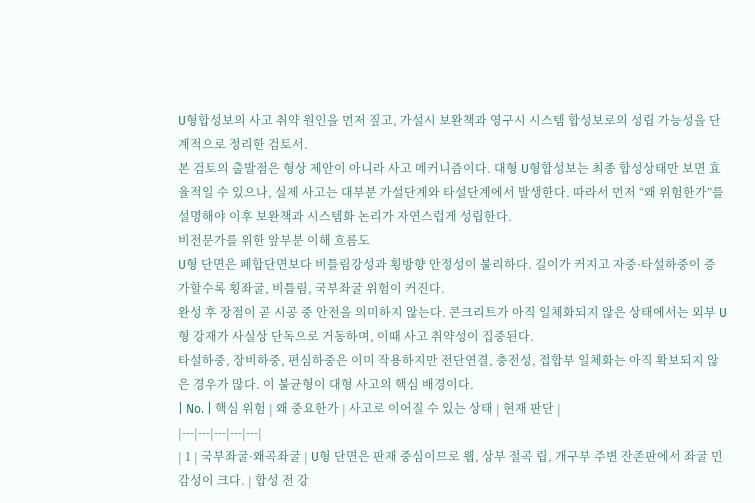U형합성보의 사고 취약 원인을 먼저 짚고, 가설시 보완책과 영구시 시스템 합성보로의 성립 가능성을 단계적으로 정리한 검토서.
본 검토의 출발점은 형상 제안이 아니라 사고 메커니즘이다. 대형 U형합성보는 최종 합성상태만 보면 효율적일 수 있으나, 실제 사고는 대부분 가설단계와 타설단계에서 발생한다. 따라서 먼저 “왜 위험한가”를 설명해야 이후 보완책과 시스템화 논리가 자연스럽게 성립한다.
비전문가를 위한 앞부분 이해 흐름도
U형 단면은 폐합단면보다 비틀림강성과 횡방향 안정성이 불리하다. 길이가 커지고 자중·타설하중이 증가할수록 횡좌굴, 비틀림, 국부좌굴 위험이 커진다.
완성 후 장점이 곧 시공 중 안전을 의미하지 않는다. 콘크리트가 아직 일체화되지 않은 상태에서는 외부 U형 강재가 사실상 단독으로 거동하며, 이때 사고 취약성이 집중된다.
타설하중, 장비하중, 편심하중은 이미 작용하지만 전단연결, 충전성, 접합부 일체화는 아직 확보되지 않은 경우가 많다. 이 불균형이 대형 사고의 핵심 배경이다.
| No. | 핵심 위험 | 왜 중요한가 | 사고로 이어질 수 있는 상태 | 현재 판단 |
|---|---|---|---|---|
| 1 | 국부좌굴·왜곡좌굴 | U형 단면은 판재 중심이므로 웹, 상부 절곡 립, 개구부 주변 잔존판에서 좌굴 민감성이 크다. | 합성 전 강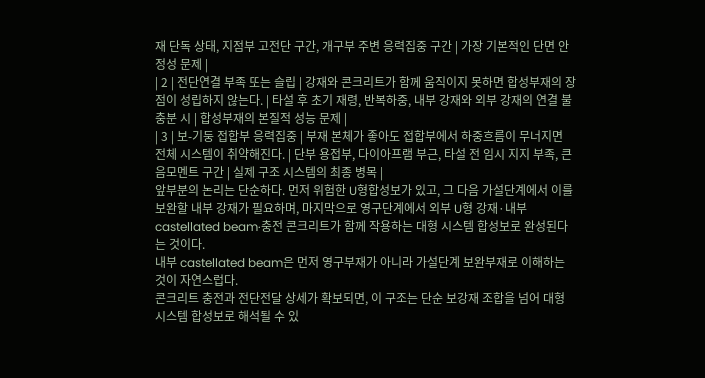재 단독 상태, 지점부 고전단 구간, 개구부 주변 응력집중 구간 | 가장 기본적인 단면 안정성 문제 |
| 2 | 전단연결 부족 또는 슬립 | 강재와 콘크리트가 함께 움직이지 못하면 합성부재의 장점이 성립하지 않는다. | 타설 후 초기 재령, 반복하중, 내부 강재와 외부 강재의 연결 불충분 시 | 합성부재의 본질적 성능 문제 |
| 3 | 보-기둥 접합부 응력집중 | 부재 본체가 좋아도 접합부에서 하중흐름이 무너지면 전체 시스템이 취약해진다. | 단부 용접부, 다이아프램 부근, 타설 전 임시 지지 부족, 큰 음모멘트 구간 | 실제 구조 시스템의 최종 병목 |
앞부분의 논리는 단순하다. 먼저 위험한 U형합성보가 있고, 그 다음 가설단계에서 이를 보완할 내부 강재가 필요하며, 마지막으로 영구단계에서 외부 U형 강재·내부 castellated beam·충전 콘크리트가 함께 작용하는 대형 시스템 합성보로 완성된다는 것이다.
내부 castellated beam은 먼저 영구부재가 아니라 가설단계 보완부재로 이해하는 것이 자연스럽다.
콘크리트 충전과 전단전달 상세가 확보되면, 이 구조는 단순 보강재 조합을 넘어 대형 시스템 합성보로 해석될 수 있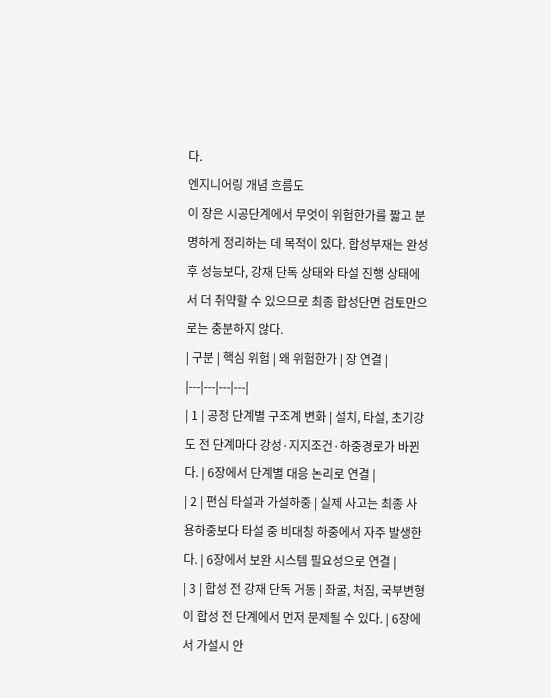다.
엔지니어링 개념 흐름도
이 장은 시공단계에서 무엇이 위험한가를 짧고 분명하게 정리하는 데 목적이 있다. 합성부재는 완성 후 성능보다, 강재 단독 상태와 타설 진행 상태에서 더 취약할 수 있으므로 최종 합성단면 검토만으로는 충분하지 않다.
| 구분 | 핵심 위험 | 왜 위험한가 | 장 연결 |
|---|---|---|---|
| 1 | 공정 단계별 구조계 변화 | 설치, 타설, 초기강도 전 단계마다 강성·지지조건·하중경로가 바뀐다. | 6장에서 단계별 대응 논리로 연결 |
| 2 | 편심 타설과 가설하중 | 실제 사고는 최종 사용하중보다 타설 중 비대칭 하중에서 자주 발생한다. | 6장에서 보완 시스템 필요성으로 연결 |
| 3 | 합성 전 강재 단독 거동 | 좌굴, 처짐, 국부변형이 합성 전 단계에서 먼저 문제될 수 있다. | 6장에서 가설시 안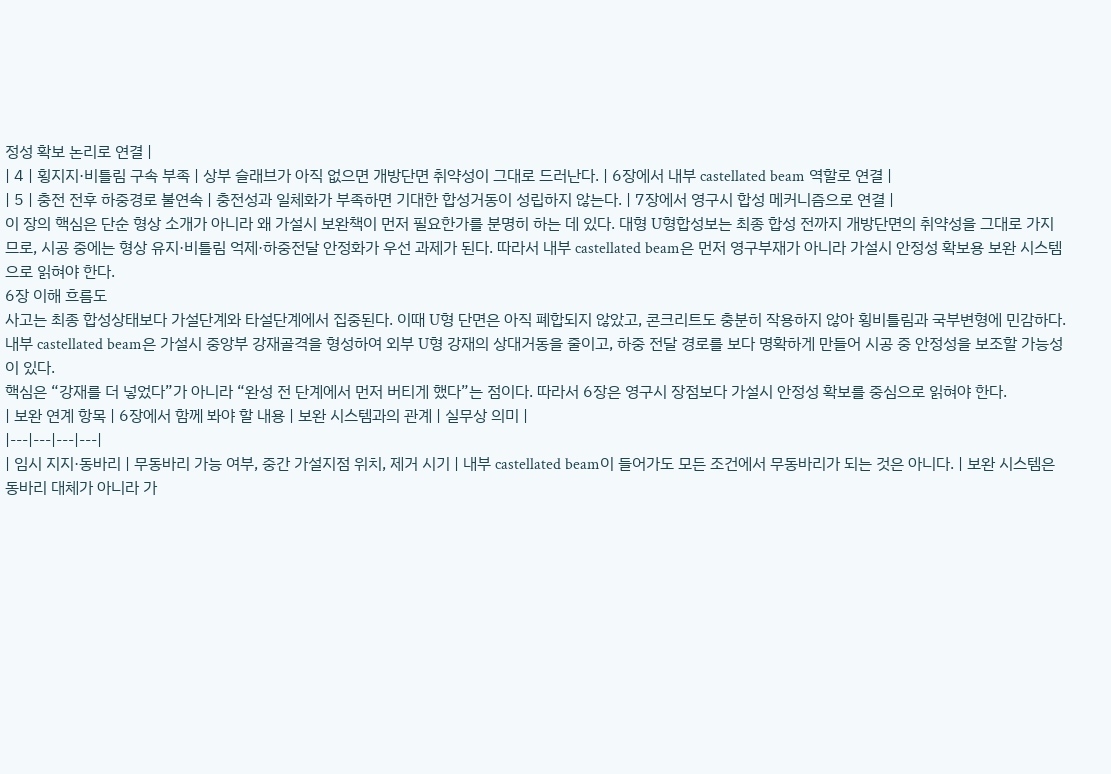정성 확보 논리로 연결 |
| 4 | 횡지지·비틀림 구속 부족 | 상부 슬래브가 아직 없으면 개방단면 취약성이 그대로 드러난다. | 6장에서 내부 castellated beam 역할로 연결 |
| 5 | 충전 전후 하중경로 불연속 | 충전성과 일체화가 부족하면 기대한 합성거동이 성립하지 않는다. | 7장에서 영구시 합성 메커니즘으로 연결 |
이 장의 핵심은 단순 형상 소개가 아니라 왜 가설시 보완책이 먼저 필요한가를 분명히 하는 데 있다. 대형 U형합성보는 최종 합성 전까지 개방단면의 취약성을 그대로 가지므로, 시공 중에는 형상 유지·비틀림 억제·하중전달 안정화가 우선 과제가 된다. 따라서 내부 castellated beam은 먼저 영구부재가 아니라 가설시 안정성 확보용 보완 시스템으로 읽혀야 한다.
6장 이해 흐름도
사고는 최종 합성상태보다 가설단계와 타설단계에서 집중된다. 이때 U형 단면은 아직 폐합되지 않았고, 콘크리트도 충분히 작용하지 않아 횡비틀림과 국부변형에 민감하다.
내부 castellated beam은 가설시 중앙부 강재골격을 형성하여 외부 U형 강재의 상대거동을 줄이고, 하중 전달 경로를 보다 명확하게 만들어 시공 중 안정성을 보조할 가능성이 있다.
핵심은 “강재를 더 넣었다”가 아니라 “완성 전 단계에서 먼저 버티게 했다”는 점이다. 따라서 6장은 영구시 장점보다 가설시 안정성 확보를 중심으로 읽혀야 한다.
| 보완 연계 항목 | 6장에서 함께 봐야 할 내용 | 보완 시스템과의 관계 | 실무상 의미 |
|---|---|---|---|
| 임시 지지·동바리 | 무동바리 가능 여부, 중간 가설지점 위치, 제거 시기 | 내부 castellated beam이 들어가도 모든 조건에서 무동바리가 되는 것은 아니다. | 보완 시스템은 동바리 대체가 아니라 가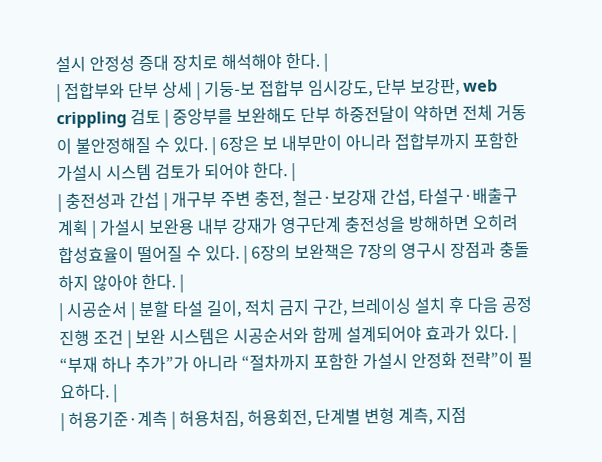설시 안정성 증대 장치로 해석해야 한다. |
| 접합부와 단부 상세 | 기둥-보 접합부 임시강도, 단부 보강판, web crippling 검토 | 중앙부를 보완해도 단부 하중전달이 약하면 전체 거동이 불안정해질 수 있다. | 6장은 보 내부만이 아니라 접합부까지 포함한 가설시 시스템 검토가 되어야 한다. |
| 충전성과 간섭 | 개구부 주변 충전, 철근·보강재 간섭, 타설구·배출구 계획 | 가설시 보완용 내부 강재가 영구단계 충전성을 방해하면 오히려 합성효율이 떨어질 수 있다. | 6장의 보완책은 7장의 영구시 장점과 충돌하지 않아야 한다. |
| 시공순서 | 분할 타설 길이, 적치 금지 구간, 브레이싱 설치 후 다음 공정 진행 조건 | 보완 시스템은 시공순서와 함께 설계되어야 효과가 있다. | “부재 하나 추가”가 아니라 “절차까지 포함한 가설시 안정화 전략”이 필요하다. |
| 허용기준·계측 | 허용처짐, 허용회전, 단계별 변형 계측, 지점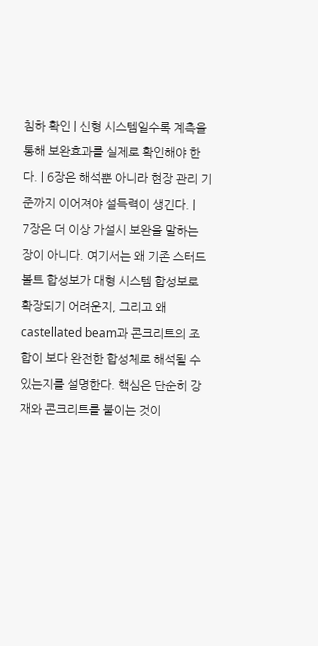침하 확인 | 신형 시스템일수록 계측을 통해 보완효과를 실제로 확인해야 한다. | 6장은 해석뿐 아니라 현장 관리 기준까지 이어져야 설득력이 생긴다. |
7장은 더 이상 가설시 보완을 말하는 장이 아니다. 여기서는 왜 기존 스터드볼트 합성보가 대형 시스템 합성보로 확장되기 어려운지, 그리고 왜 castellated beam과 콘크리트의 조합이 보다 완전한 합성체로 해석될 수 있는지를 설명한다. 핵심은 단순히 강재와 콘크리트를 붙이는 것이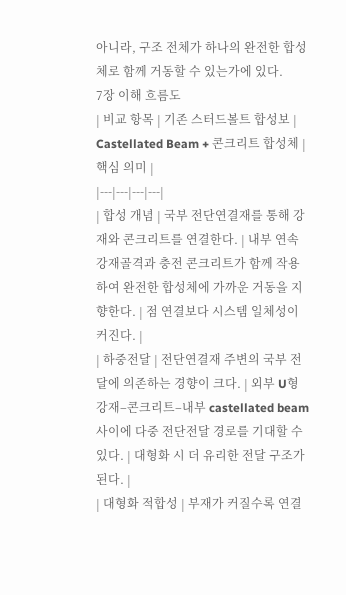아니라, 구조 전체가 하나의 완전한 합성체로 함께 거동할 수 있는가에 있다.
7장 이해 흐름도
| 비교 항목 | 기존 스터드볼트 합성보 | Castellated Beam + 콘크리트 합성체 | 핵심 의미 |
|---|---|---|---|
| 합성 개념 | 국부 전단연결재를 통해 강재와 콘크리트를 연결한다. | 내부 연속 강재골격과 충전 콘크리트가 함께 작용하여 완전한 합성체에 가까운 거동을 지향한다. | 점 연결보다 시스템 일체성이 커진다. |
| 하중전달 | 전단연결재 주변의 국부 전달에 의존하는 경향이 크다. | 외부 U형 강재–콘크리트–내부 castellated beam 사이에 다중 전단전달 경로를 기대할 수 있다. | 대형화 시 더 유리한 전달 구조가 된다. |
| 대형화 적합성 | 부재가 커질수록 연결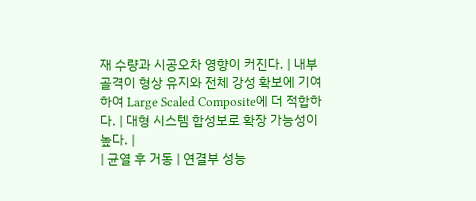재 수량과 시공오차 영향이 커진다. | 내부 골격이 형상 유지와 전체 강성 확보에 기여하여 Large Scaled Composite에 더 적합하다. | 대형 시스템 합성보로 확장 가능성이 높다. |
| 균열 후 거동 | 연결부 성능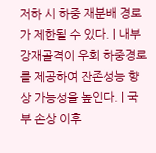저하 시 하중 재분배 경로가 제한될 수 있다. | 내부 강재골격이 우회 하중경로를 제공하여 잔존성능 향상 가능성을 높인다. | 국부 손상 이후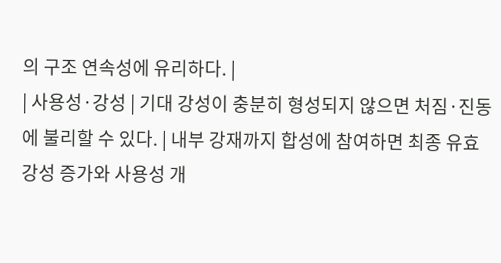의 구조 연속성에 유리하다. |
| 사용성·강성 | 기대 강성이 충분히 형성되지 않으면 처짐·진동에 불리할 수 있다. | 내부 강재까지 합성에 참여하면 최종 유효강성 증가와 사용성 개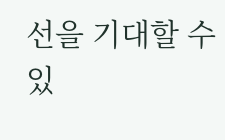선을 기대할 수 있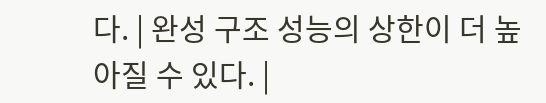다. | 완성 구조 성능의 상한이 더 높아질 수 있다. |